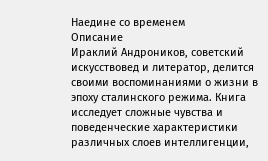Наедине со временем
Описание
Ираклий Андроников, советский искусствовед и литератор, делится своими воспоминаниями о жизни в эпоху сталинского режима. Книга исследует сложные чувства и поведенческие характеристики различных слоев интеллигенции,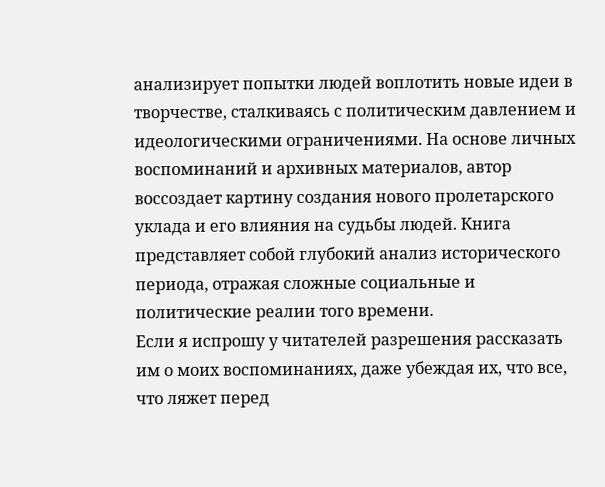анализирует попытки людей воплотить новые идеи в творчестве, сталкиваясь с политическим давлением и идеологическими ограничениями. На основе личных воспоминаний и архивных материалов, автор воссоздает картину создания нового пролетарского уклада и его влияния на судьбы людей. Книга представляет собой глубокий анализ исторического периода, отражая сложные социальные и политические реалии того времени.
Если я испрошу у читателей разрешения рассказать им о моих воспоминаниях, даже убеждая их, что все, что ляжет перед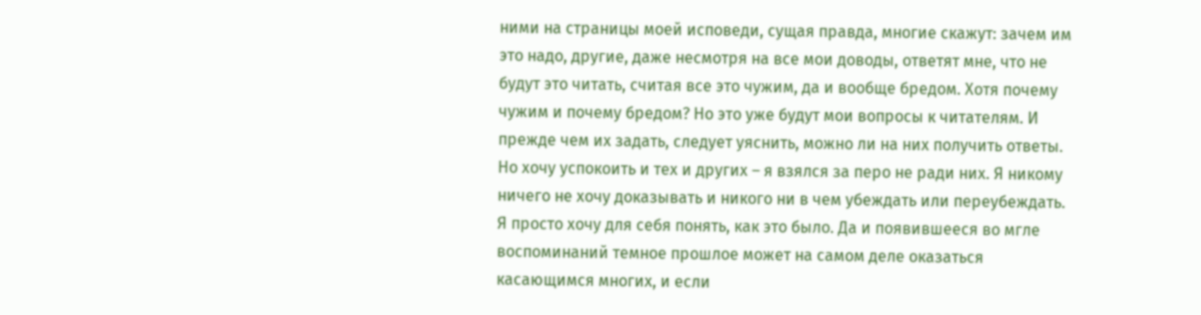ними на страницы моей исповеди, сущая правда, многие скажут: зачем им это надо, другие, даже несмотря на все мои доводы, ответят мне, что не будут это читать, считая все это чужим, да и вообще бредом. Хотя почему чужим и почему бредом? Но это уже будут мои вопросы к читателям. И прежде чем их задать, следует уяснить, можно ли на них получить ответы. Но хочу успокоить и тех и других – я взялся за перо не ради них. Я никому ничего не хочу доказывать и никого ни в чем убеждать или переубеждать. Я просто хочу для себя понять, как это было. Да и появившееся во мгле воспоминаний темное прошлое может на самом деле оказаться касающимся многих, и если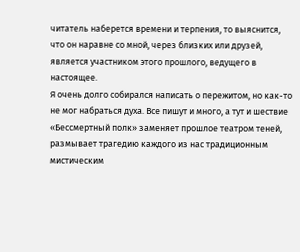читатель наберется времени и терпения, то выяснится, что он наравне со мной, через близких или друзей, является участником этого прошлого, ведущего в настоящее.
Я очень долго собирался написать о пережитом, но как-то не мог набраться духа. Все пишут и много, а тут и шествие «Бессмертный полк» заменяет прошлое театром теней, размывает трагедию каждого из нас традиционным мистическим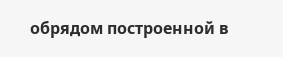обрядом построенной в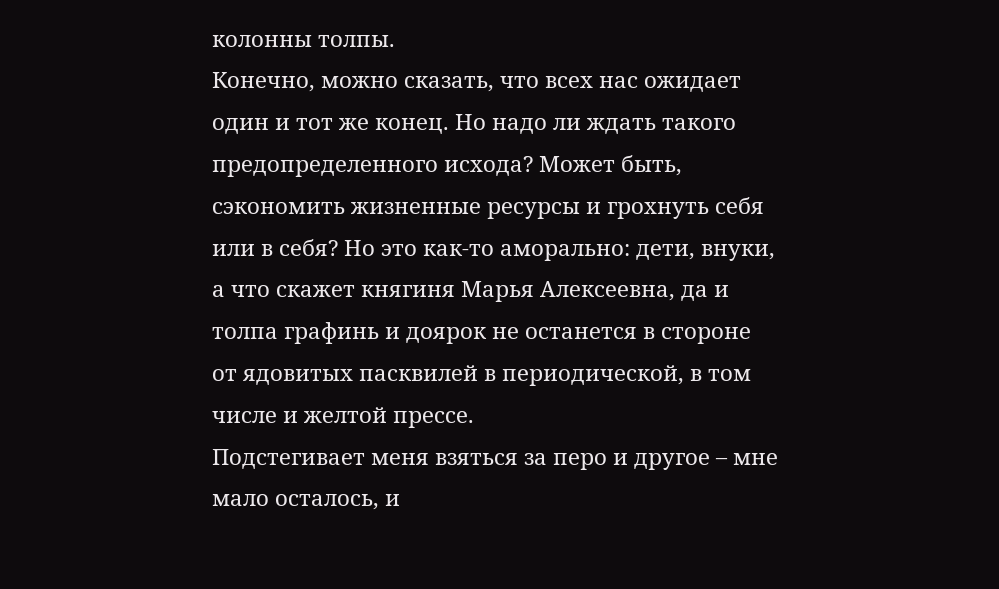колонны толпы.
Конечно, можно сказать, что всех нас ожидает один и тот же конец. Но надо ли ждать такого предопределенного исхода? Может быть, сэкономить жизненные ресурсы и грохнуть себя или в себя? Но это как-то аморально: дети, внуки, а что скажет княгиня Марья Алексеевна, да и толпа графинь и доярок не останется в стороне от ядовитых пасквилей в периодической, в том числе и желтой прессе.
Подстегивает меня взяться за перо и другое – мне мало осталось, и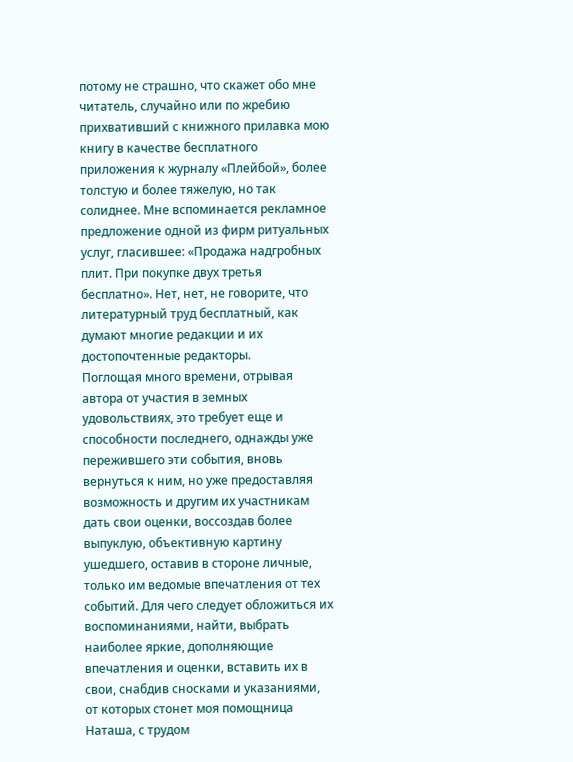потому не страшно, что скажет обо мне читатель, случайно или по жребию прихвативший с книжного прилавка мою книгу в качестве бесплатного приложения к журналу «Плейбой», более толстую и более тяжелую, но так солиднее. Мне вспоминается рекламное предложение одной из фирм ритуальных услуг, гласившее: «Продажа надгробных плит. При покупке двух третья бесплатно». Нет, нет, не говорите, что литературный труд бесплатный, как думают многие редакции и их достопочтенные редакторы.
Поглощая много времени, отрывая автора от участия в земных удовольствиях, это требует еще и способности последнего, однажды уже пережившего эти события, вновь вернуться к ним, но уже предоставляя возможность и другим их участникам дать свои оценки, воссоздав более выпуклую, объективную картину ушедшего, оставив в стороне личные, только им ведомые впечатления от тех событий. Для чего следует обложиться их воспоминаниями, найти, выбрать наиболее яркие, дополняющие впечатления и оценки, вставить их в свои, снабдив сносками и указаниями, от которых стонет моя помощница Наташа, с трудом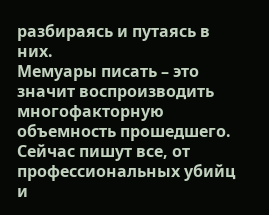разбираясь и путаясь в них.
Мемуары писать – это значит воспроизводить многофакторную объемность прошедшего. Сейчас пишут все, от профессиональных убийц и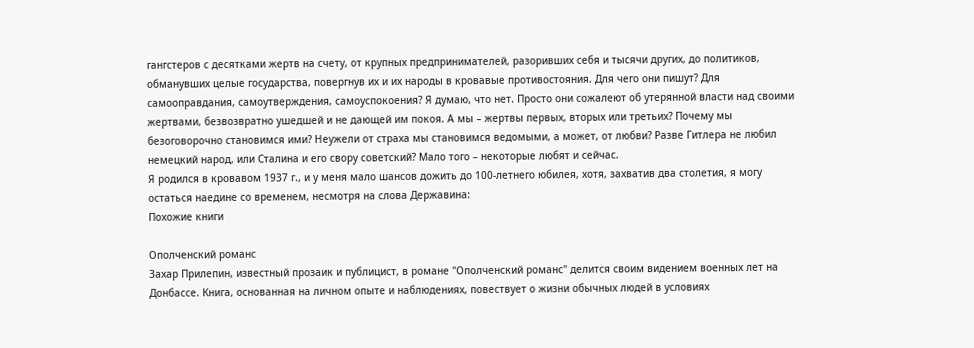гангстеров с десятками жертв на счету, от крупных предпринимателей, разоривших себя и тысячи других, до политиков, обманувших целые государства, повергнув их и их народы в кровавые противостояния. Для чего они пишут? Для самооправдания, самоутверждения, самоуспокоения? Я думаю, что нет. Просто они сожалеют об утерянной власти над своими жертвами, безвозвратно ушедшей и не дающей им покоя. А мы – жертвы первых, вторых или третьих? Почему мы безоговорочно становимся ими? Неужели от страха мы становимся ведомыми, а может, от любви? Разве Гитлера не любил немецкий народ, или Сталина и его свору советский? Мало того – некоторые любят и сейчас.
Я родился в кровавом 1937 г., и у меня мало шансов дожить до 100-летнего юбилея, хотя, захватив два столетия, я могу остаться наедине со временем, несмотря на слова Державина:
Похожие книги

Ополченский романс
Захар Прилепин, известный прозаик и публицист, в романе "Ополченский романс" делится своим видением военных лет на Донбассе. Книга, основанная на личном опыте и наблюдениях, повествует о жизни обычных людей в условиях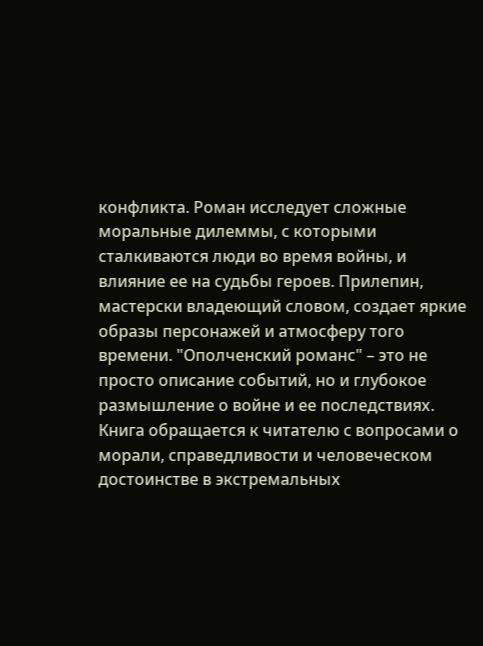конфликта. Роман исследует сложные моральные дилеммы, с которыми сталкиваются люди во время войны, и влияние ее на судьбы героев. Прилепин, мастерски владеющий словом, создает яркие образы персонажей и атмосферу того времени. "Ополченский романс" – это не просто описание событий, но и глубокое размышление о войне и ее последствиях. Книга обращается к читателю с вопросами о морали, справедливости и человеческом достоинстве в экстремальных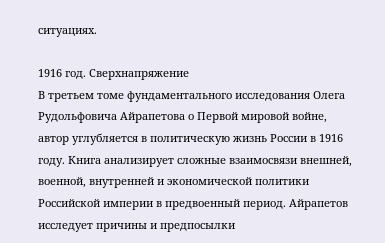ситуациях.

1916 год. Сверхнапряжение
В третьем томе фундаментального исследования Олега Рудольфовича Айрапетова о Первой мировой войне, автор углубляется в политическую жизнь России в 1916 году. Книга анализирует сложные взаимосвязи внешней, военной, внутренней и экономической политики Российской империи в предвоенный период. Айрапетов исследует причины и предпосылки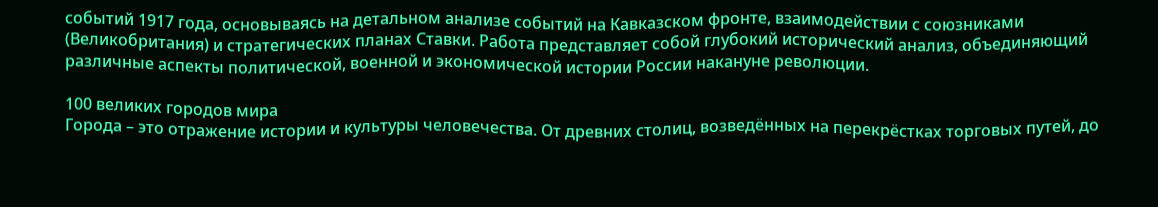событий 1917 года, основываясь на детальном анализе событий на Кавказском фронте, взаимодействии с союзниками (Великобритания) и стратегических планах Ставки. Работа представляет собой глубокий исторический анализ, объединяющий различные аспекты политической, военной и экономической истории России накануне революции.

100 великих городов мира
Города – это отражение истории и культуры человечества. От древних столиц, возведённых на перекрёстках торговых путей, до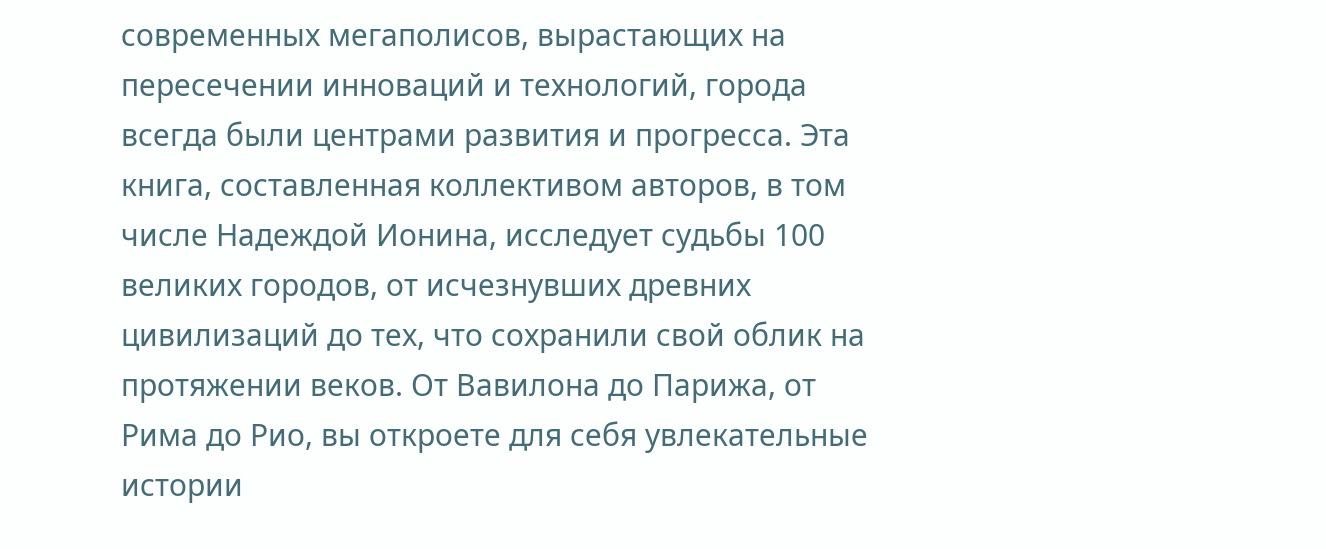современных мегаполисов, вырастающих на пересечении инноваций и технологий, города всегда были центрами развития и прогресса. Эта книга, составленная коллективом авторов, в том числе Надеждой Ионина, исследует судьбы 100 великих городов, от исчезнувших древних цивилизаций до тех, что сохранили свой облик на протяжении веков. От Вавилона до Парижа, от Рима до Рио, вы откроете для себя увлекательные истории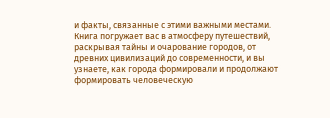и факты, связанные с этими важными местами. Книга погружает вас в атмосферу путешествий, раскрывая тайны и очарование городов, от древних цивилизаций до современности, и вы узнаете, как города формировали и продолжают формировать человеческую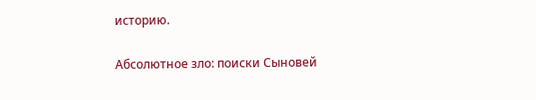историю.

Абсолютное зло: поиски Сыновей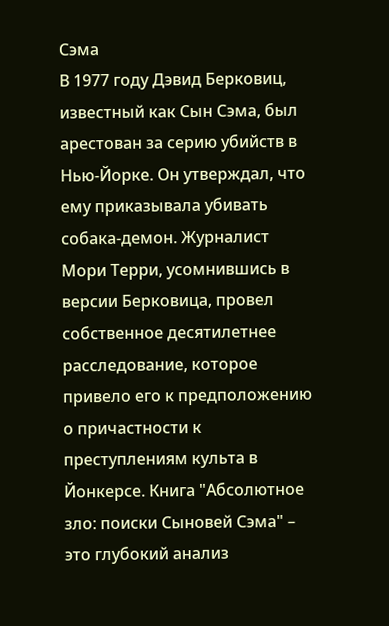Сэма
В 1977 году Дэвид Берковиц, известный как Сын Сэма, был арестован за серию убийств в Нью-Йорке. Он утверждал, что ему приказывала убивать собака-демон. Журналист Мори Терри, усомнившись в версии Берковица, провел собственное десятилетнее расследование, которое привело его к предположению о причастности к преступлениям культа в Йонкерсе. Книга "Абсолютное зло: поиски Сыновей Сэма" – это глубокий анализ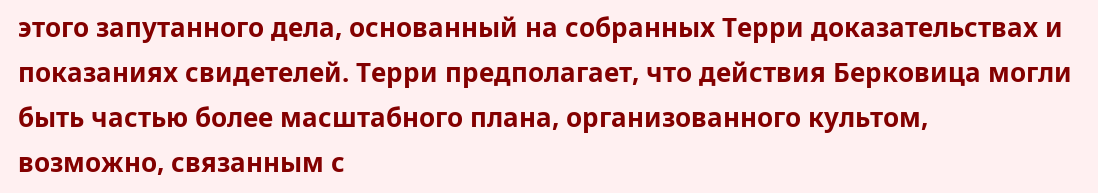этого запутанного дела, основанный на собранных Терри доказательствах и показаниях свидетелей. Терри предполагает, что действия Берковица могли быть частью более масштабного плана, организованного культом, возможно, связанным с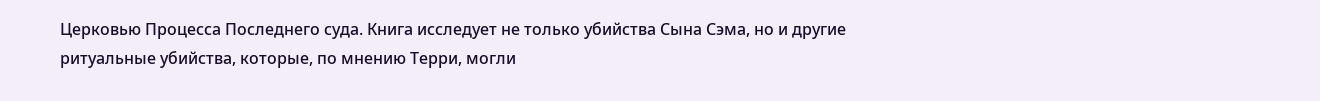Церковью Процесса Последнего суда. Книга исследует не только убийства Сына Сэма, но и другие ритуальные убийства, которые, по мнению Терри, могли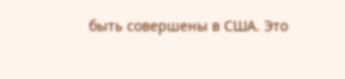быть совершены в США. Это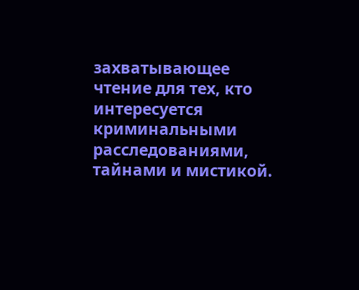захватывающее чтение для тех, кто интересуется криминальными расследованиями, тайнами и мистикой.